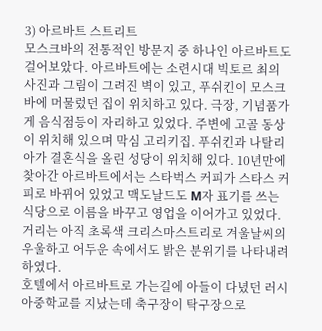3) 아르바트 스트리트
모스크바의 전통적인 방문지 중 하나인 아르바트도 걸어보았다. 아르바트에는 소련시대 빅토르 최의 사진과 그림이 그려진 벽이 있고, 푸쉬킨이 모스크바에 머물렀던 집이 위치하고 있다. 극장, 기념품가게 음식점등이 자리하고 있었다. 주변에 고골 동상이 위치해 있으며 막심 고리키집. 푸쉬킨과 나탈리아가 결혼식을 올린 성당이 위치해 있다. 10년만에 찾아간 아르바트에서는 스타벅스 커피가 스타스 커피로 바뀌어 있었고 맥도날드도 M자 표기를 쓰는 식당으로 이름을 바꾸고 영업을 이어가고 있었다. 거리는 아직 초록색 크리스마스트리로 겨울날씨의 우울하고 어두운 속에서도 밝은 분위기를 나타내려 하였다.
호텔에서 아르바트로 가는길에 아들이 다녔던 러시아중학교를 지났는데 축구장이 탁구장으로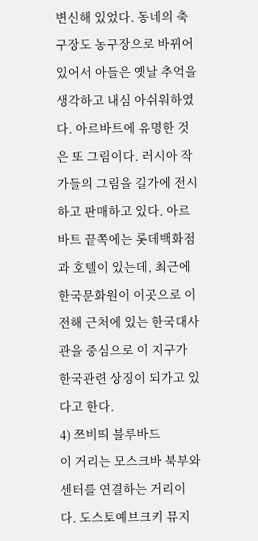변신해 있었다. 동네의 축구장도 농구장으로 바뀌어 있어서 아들은 옛날 추억을 생각하고 내심 아쉬워하였다. 아르바트에 유명한 것은 또 그림이다. 러시아 작가들의 그림을 길가에 전시하고 판매하고 있다. 아르바트 끝쪽에는 롯데백화점과 호텔이 있는데, 최근에 한국문화원이 이곳으로 이전해 근처에 있는 한국대사관을 중심으로 이 지구가 한국관련 상징이 되가고 있다고 한다.
4) 쯔비띄 블루바드
이 거리는 모스크바 북부와 센터를 연결하는 거리이다. 도스토예브크키 뮤지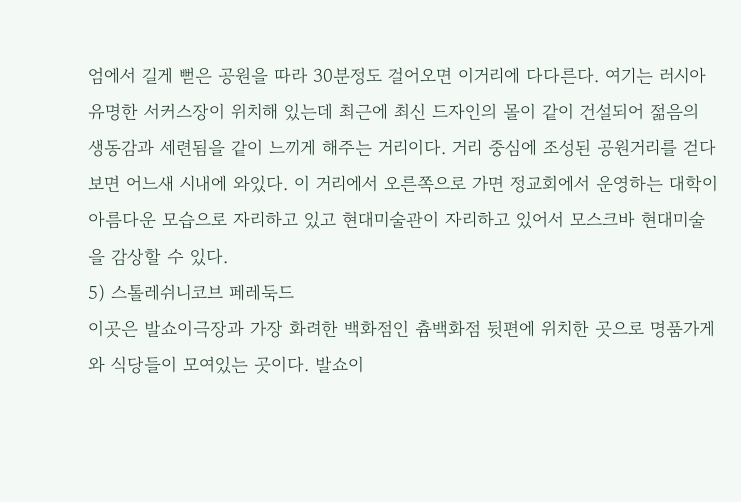엄에서 길게 뻗은 공원을 따라 30분정도 걸어오면 이거리에 다다른다. 여기는 러시아 유명한 서커스장이 위치해 있는데 최근에 최신 드자인의 몰이 같이 건설되어 젊음의 생동감과 세련됨을 같이 느끼게 해주는 거리이다. 거리 중심에 조성된 공원거리를 걷다보면 어느새 시내에 와있다. 이 거리에서 오른쪽으로 가면 정교회에서 운영하는 대학이 아름다운 모습으로 자리하고 있고 현대미술관이 자리하고 있어서 모스크바 현대미술을 감상할 수 있다.
5) 스톨레쉬니코브 페레둑드
이곳은 발쇼이극장과 가장 화려한 백화점인 츔백화점 뒷편에 위치한 곳으로 명품가게와 식당들이 모여있는 곳이다. 발쇼이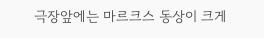극장앞에는 마르크스 동상이 크게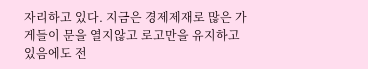자리하고 있다. 지금은 경제제재로 많은 가게들이 문을 열지않고 로고만을 유지하고 있음에도 전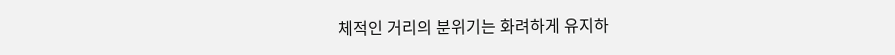체적인 거리의 분위기는 화려하게 유지하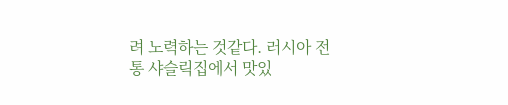려 노력하는 것같다. 러시아 전통 샤슬릭집에서 맛있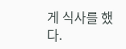게 식사를 했다.